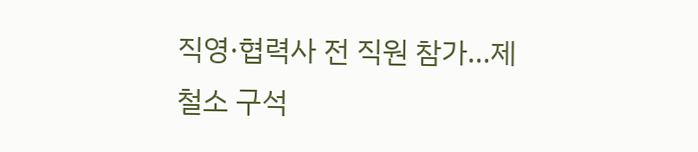직영·협력사 전 직원 참가…제철소 구석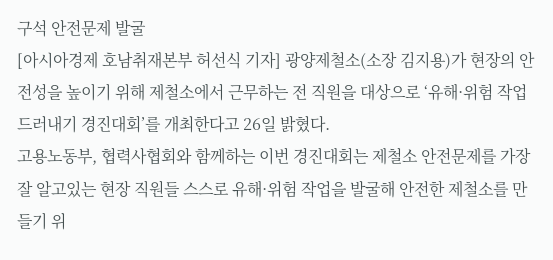구석 안전문제 발굴
[아시아경제 호남취재본부 허선식 기자] 광양제철소(소장 김지용)가 현장의 안전성을 높이기 위해 제철소에서 근무하는 전 직원을 대상으로 ‘유해·위험 작업 드러내기 경진대회’를 개최한다고 26일 밝혔다.
고용노동부, 협력사협회와 함께하는 이번 경진대회는 제철소 안전문제를 가장 잘 알고있는 현장 직원들 스스로 유해·위험 작업을 발굴해 안전한 제철소를 만들기 위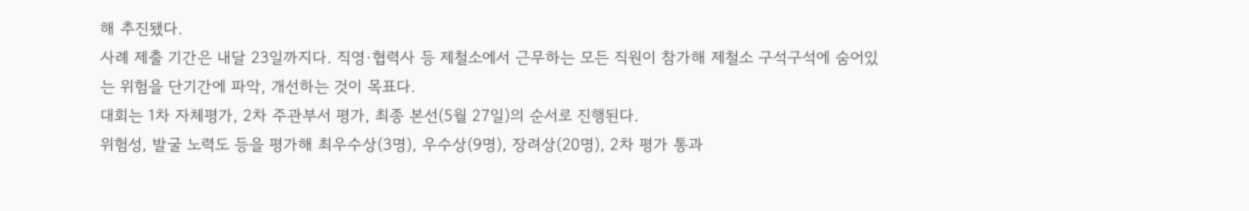해 추진됐다.
사례 제출 기간은 내달 23일까지다. 직영·협력사 등 제철소에서 근무하는 모든 직원이 참가해 제철소 구석구석에 숨어있는 위험을 단기간에 파악, 개선하는 것이 목표다.
대회는 1차 자체평가, 2차 주관부서 평가, 최종 본선(5월 27일)의 순서로 진행된다.
위험성, 발굴 노력도 등을 평가해 최우수상(3명), 우수상(9명), 장려상(20명), 2차 평가 통과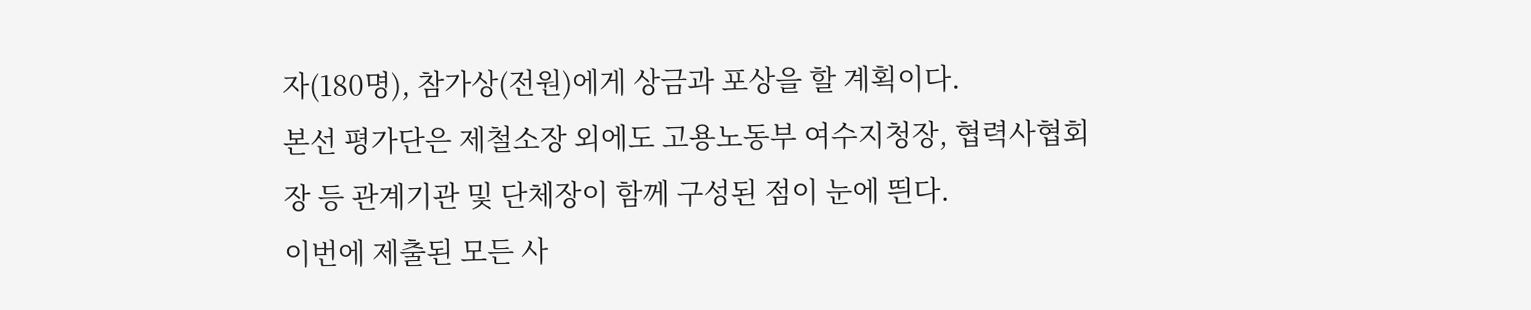자(180명), 참가상(전원)에게 상금과 포상을 할 계획이다.
본선 평가단은 제철소장 외에도 고용노동부 여수지청장, 협력사협회장 등 관계기관 및 단체장이 함께 구성된 점이 눈에 띈다.
이번에 제출된 모든 사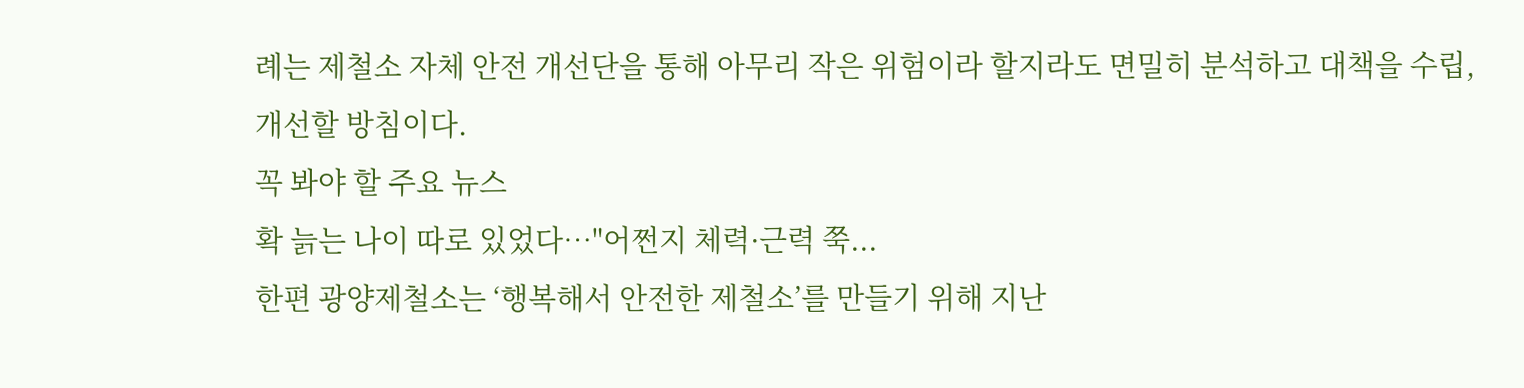례는 제철소 자체 안전 개선단을 통해 아무리 작은 위험이라 할지라도 면밀히 분석하고 대책을 수립, 개선할 방침이다.
꼭 봐야 할 주요 뉴스
확 늙는 나이 따로 있었다…"어쩐지 체력·근력 쭉...
한편 광양제철소는 ‘행복해서 안전한 제철소’를 만들기 위해 지난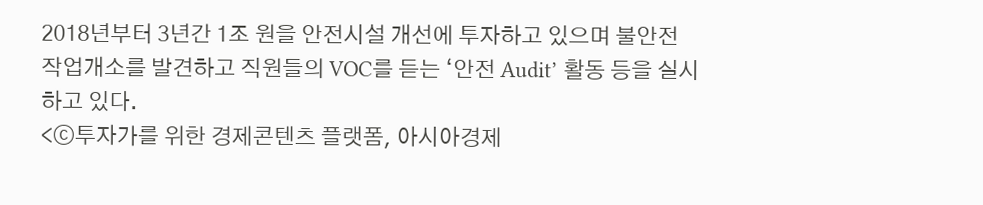2018년부터 3년간 1조 원을 안전시설 개선에 투자하고 있으며 불안전 작업개소를 발견하고 직원들의 VOC를 듣는 ‘안전 Audit’ 활동 등을 실시하고 있다.
<ⓒ투자가를 위한 경제콘텐츠 플랫폼, 아시아경제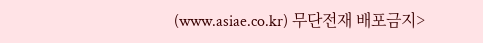(www.asiae.co.kr) 무단전재 배포금지>